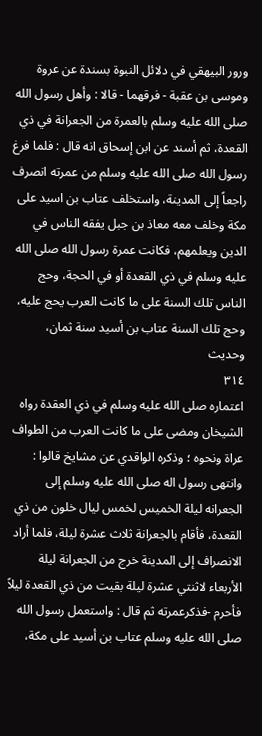ورور البيهقي في دلائل النبوة بسندة عن عروة وموسى بن عقبة - فرقهما - قالا : وأهل رسول الله صلى الله عليه وسلم بالعمرة من الجعرانة في ذي القعدة، ثم أسند عن ابن إسحاق انه قال : فلما فرغ رسول الله صلى الله عليه وسلم من عمرته انصرف راجعاً إلى المدينة، واستخلف عتاب بن اسيد على مكة وخلف معه معاذ بن جبل يفقه الناس في الدين ويعلمهم، فكانت عمرة رسول الله صلى الله عليه وسلم في ذي القعدة أو في الحجة، وحج الناس تلك السنة على ما كانت العرب يحج عليه، وحج تلك السنة عتاب بن أسيد سنة ثمان، وحديث
٣١٤
اعتماره صلى الله عليه وسلم في ذي العقدة رواه الشيخان ومضى على ما كانت العرب من الطواف عراة ونحوه ؛ وذكره الواقدي عن مشايخ قالوا : وانتهى رسول اله صلى الله عليه وسلم إلى الجعرانه ليلة الخميس لخمس ليال خلون من ذي القعدة، فأقام بالجعرانة ثلاث عشرة ليلة، فلما أراد الانصراف إلى المدينة خرج من الجعرانة ليلة الأربعاء لاثنتي عشرة ليلة بقيت من ذي القعدة ليلاً فأحرم -فذكرعمرته ثم قال : واستعمل رسول الله صلى الله عليه وسلم عتاب بن أسيد على مكة،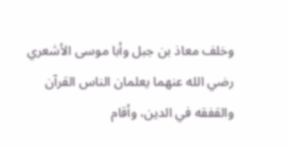وخلف معاذ بن جبل وأبا موسى الأشعري رضي الله عنهما يعلمان الناس القرآن والقفقه في الدين، وأقام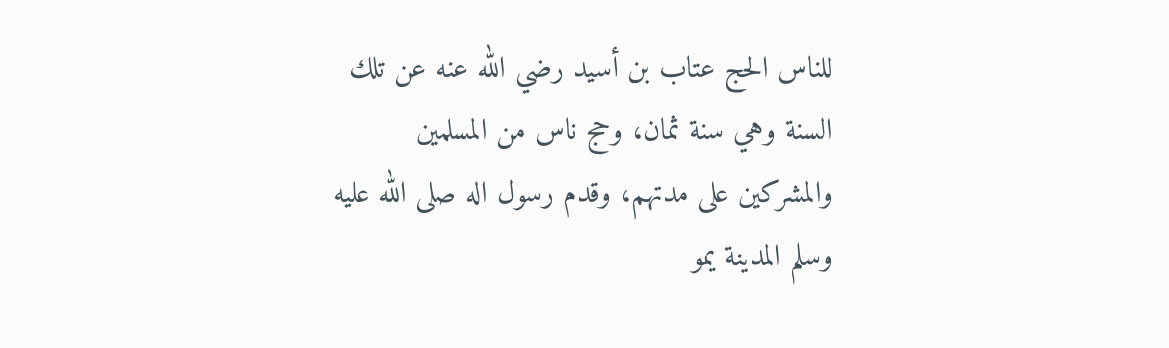للناس الحج عتاب بن أسيد رضي الله عنه عن تلك السنة وهي سنة ثمان، وحج ناس من المسلمين والمشركين على مدتهم، وقدم رسول اله صلى الله عليه وسلم المدينة يمو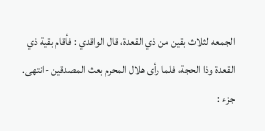الجمعه لثلاث بقين من ذي القعدة، قال الواقدي : فأقام بقية ذي القعدة وذا الحجة، فلما رأى هلال المحرم بعث المصدقين -انتهى.
جزء :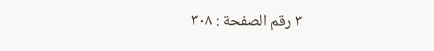٣ رقم الصفحة : ٣٠٨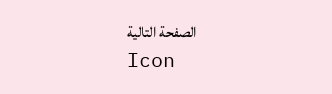الصفحة التالية
Icon